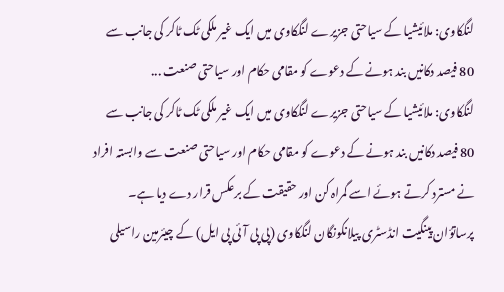لنگکاوی: ملائیشیا کے سیاحتی جزیرے لنگکاوی میں ایک غیر ملکی ٹک ٹاکر کی جانب سے 80 فیصد دکانیں بند ہونے کے دعوے کو مقامی حکام اور سیاحتی صنعت ...
لنگکاوی: ملائیشیا کے سیاحتی جزیرے لنگکاوی میں ایک غیر ملکی ٹک ٹاکر کی جانب سے 80 فیصد دکانیں بند ہونے کے دعوے کو مقامی حکام اور سیاحتی صنعت سے وابستہ افراد نے مسترد کرتے ہوئے اسے گمراہ کن اور حقیقت کے برعکس قرار دے دیا ہے۔
پرساتؤان پینگیت انڈسٹری پیلانکونگان لنگکاوی (پی پی آئی پی ایل) کے چیئرمین راسیلی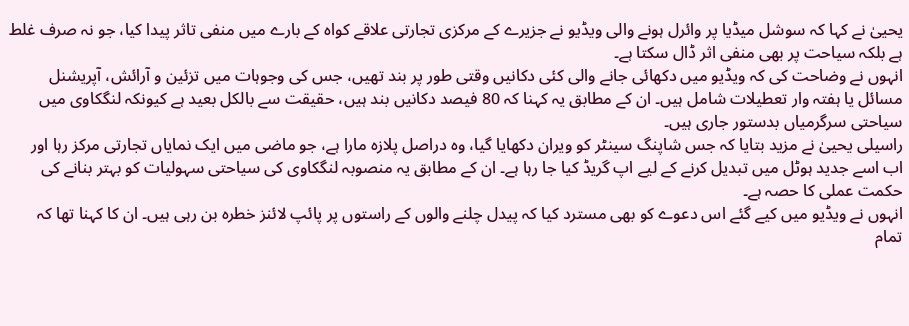یحییٰ نے کہا کہ سوشل میڈیا پر وائرل ہونے والی ویڈیو نے جزیرے کے مرکزی تجارتی علاقے کواہ کے بارے میں منفی تاثر پیدا کیا، جو نہ صرف غلط ہے بلکہ سیاحت پر بھی منفی اثر ڈال سکتا ہے۔
انہوں نے وضاحت کی کہ ویڈیو میں دکھائی جانے والی کئی دکانیں وقتی طور پر بند تھیں، جس کی وجوہات میں تزئین و آرائش، آپریشنل مسائل یا ہفتہ وار تعطیلات شامل ہیں۔ ان کے مطابق یہ کہنا کہ 80 فیصد دکانیں بند ہیں، حقیقت سے بالکل بعید ہے کیونکہ لنگکاوی میں سیاحتی سرگرمیاں بدستور جاری ہیں۔
راسیلی یحییٰ نے مزید بتایا کہ جس شاپنگ سینٹر کو ویران دکھایا گیا، وہ دراصل پلازہ مارا ہے، جو ماضی میں ایک نمایاں تجارتی مرکز رہا اور اب اسے جدید ہوٹل میں تبدیل کرنے کے لیے اپ گریڈ کیا جا رہا ہے۔ ان کے مطابق یہ منصوبہ لنگکاوی کی سیاحتی سہولیات کو بہتر بنانے کی حکمت عملی کا حصہ ہے۔
انہوں نے ویڈیو میں کیے گئے اس دعوے کو بھی مسترد کیا کہ پیدل چلنے والوں کے راستوں پر پائپ لائنز خطرہ بن رہی ہیں۔ ان کا کہنا تھا کہ تمام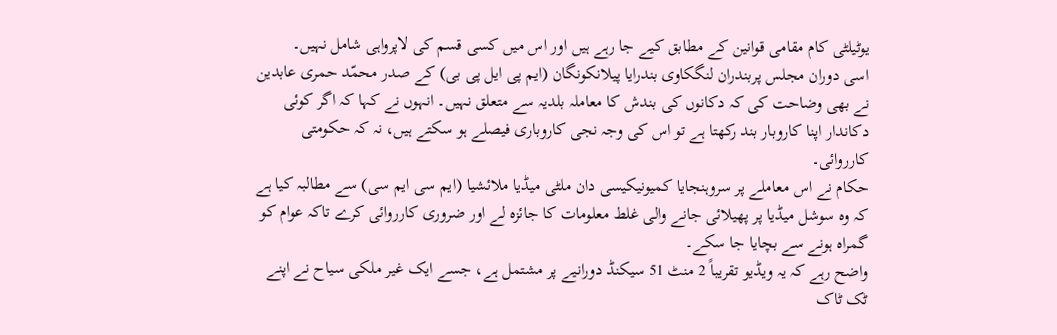یوٹیلٹی کام مقامی قوانین کے مطابق کیے جا رہے ہیں اور اس میں کسی قسم کی لاپرواہی شامل نہیں۔
اسی دوران مجلس پربندران لنگکاوی بندرایا پیلانکونگان (ایم پی ایل پی بی) کے صدر محمّد حمری عابدین نے بھی وضاحت کی کہ دکانوں کی بندش کا معاملہ بلدیہ سے متعلق نہیں۔ انہوں نے کہا کہ اگر کوئی دکاندار اپنا کاروبار بند رکھتا ہے تو اس کی وجہ نجی کاروباری فیصلے ہو سکتے ہیں، نہ کہ حکومتی کارروائی۔
حکام نے اس معاملے پر سروہنجایا کمیونیکیسی دان ملٹی میڈیا ملائشیا (ایم سی ایم سی) سے مطالبہ کیا ہے کہ وہ سوشل میڈیا پر پھیلائی جانے والی غلط معلومات کا جائزہ لے اور ضروری کارروائی کرے تاکہ عوام کو گمراہ ہونے سے بچایا جا سکے۔
واضح رہے کہ یہ ویڈیو تقریباً 2 منٹ 51 سیکنڈ دورانیے پر مشتمل ہے، جسے ایک غیر ملکی سیاح نے اپنے ٹک ٹاک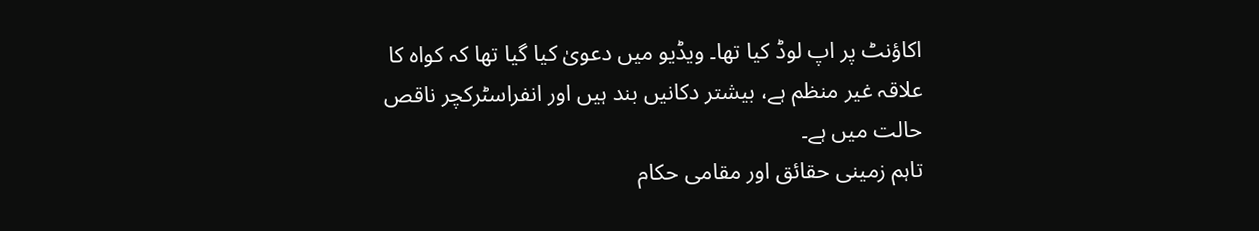اکاؤنٹ پر اپ لوڈ کیا تھا۔ ویڈیو میں دعویٰ کیا گیا تھا کہ کواہ کا علاقہ غیر منظم ہے، بیشتر دکانیں بند ہیں اور انفراسٹرکچر ناقص حالت میں ہے۔
تاہم زمینی حقائق اور مقامی حکام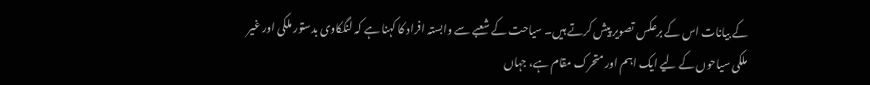کے بیانات اس کے برعکس تصویر پیش کرتے ہیں۔ سیاحت کے شعبے سے وابستہ افراد کا کہنا ہے کہ لنگکاوی بدستور ملکی اور غیر ملکی سیاحوں کے لیے ایک اہم اور متحرک مقام ہے، جہاں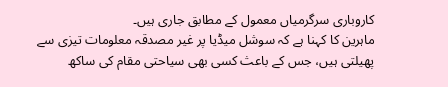کاروباری سرگرمیاں معمول کے مطابق جاری ہیں۔
ماہرین کا کہنا ہے کہ سوشل میڈیا پر غیر مصدقہ معلومات تیزی سے پھیلتی ہیں، جس کے باعث کسی بھی سیاحتی مقام کی ساکھ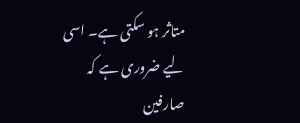متاثر ہو سکتی ہے۔ اسی لیے ضروری ہے کہ صارفین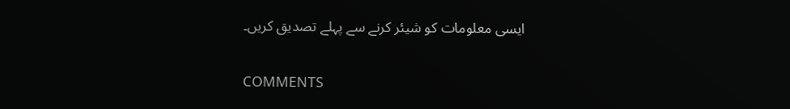ایسی معلومات کو شیئر کرنے سے پہلے تصدیق کریں۔

COMMENTS